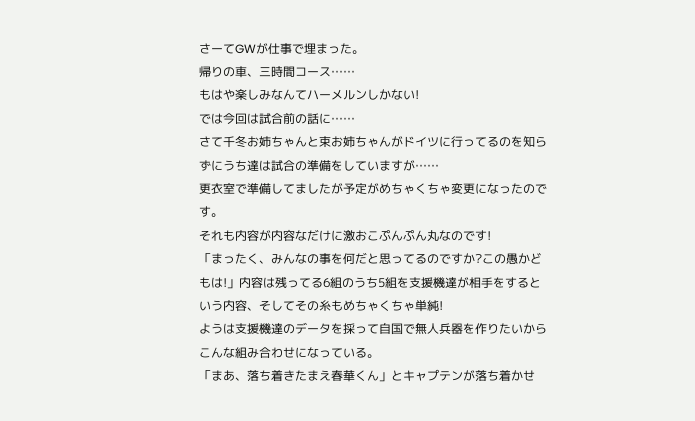さーてGWが仕事で埋まった。
帰りの車、三時間コース……
もはや楽しみなんてハーメルンしかない!
では今回は試合前の話に……
さて千冬お姉ちゃんと束お姉ちゃんがドイツに行ってるのを知らずにうち達は試合の準備をしていますが……
更衣室で準備してましたが予定がめちゃくちゃ変更になったのです。
それも内容が内容なだけに激おこぷんぷん丸なのです!
「まったく、みんなの事を何だと思ってるのですか?この愚かどもは!」内容は残ってる6組のうち5組を支援機達が相手をするという内容、そしてその糸もめちゃくちゃ単純!
ようは支援機達のデータを採って自国で無人兵器を作りたいからこんな組み合わせになっている。
「まあ、落ち着きたまえ春華くん」とキャプテンが落ち着かせ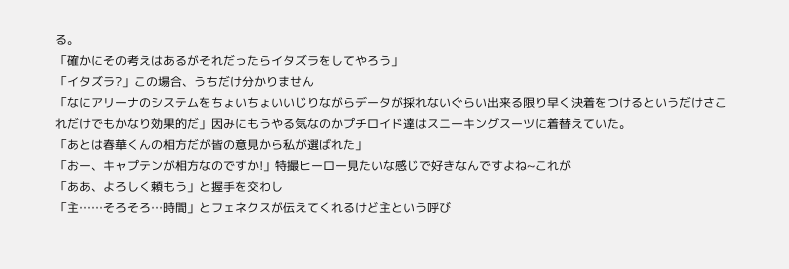る。
「確かにその考えはあるがそれだったらイタズラをしてやろう」
「イタズラ?」この場合、うちだけ分かりません
「なにアリーナのシステムをちょいちょいいじりながらデータが採れないぐらい出来る限り早く決着をつけるというだけさこれだけでもかなり効果的だ」因みにもうやる気なのかプチロイド達はスニーキングスーツに着替えていた。
「あとは春華くんの相方だが皆の意見から私が選ばれた」
「おー、キャプテンが相方なのですか!」特撮ヒーロー見たいな感じで好きなんですよね~これが
「ああ、よろしく頼もう」と握手を交わし
「主……そろそろ…時間」とフェネクスが伝えてくれるけど主という呼び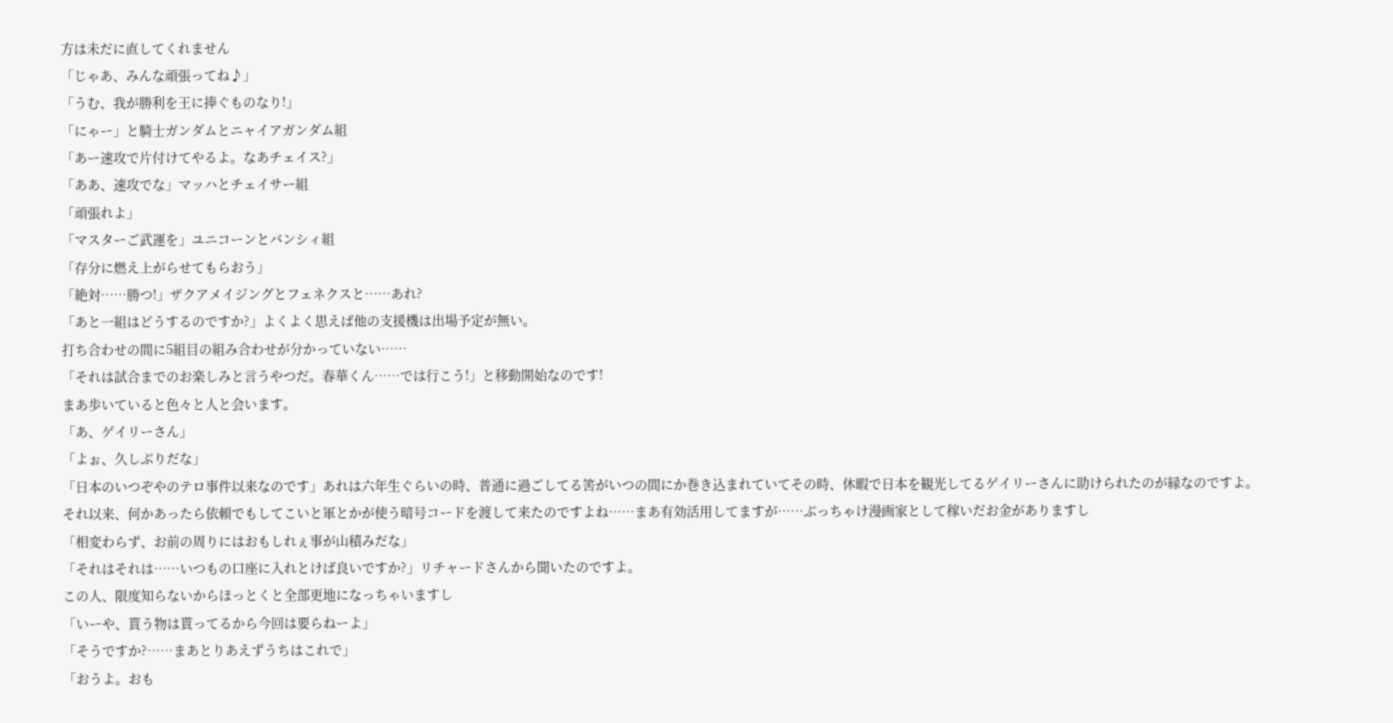方は未だに直してくれません
「じゃあ、みんな頑張ってね♪」
「うむ、我が勝利を王に捧ぐものなり!」
「にゃー」と騎士ガンダムとニャイアガンダム組
「あー速攻で片付けてやるよ。なあチェイス?」
「ああ、速攻でな」マッハとチェイサー組
「頑張れよ」
「マスターご武運を」ユニコーンとバンシィ組
「存分に燃え上がらせてもらおう」
「絶対……勝つ!」ザクアメイジングとフェネクスと……あれ?
「あと一組はどうするのですか?」よくよく思えば他の支援機は出場予定が無い。
打ち合わせの間に5組目の組み合わせが分かっていない……
「それは試合までのお楽しみと言うやつだ。春華くん……では行こう!」と移動開始なのです!
まあ歩いていると色々と人と会います。
「あ、ゲイリーさん」
「よぉ、久しぶりだな」
「日本のいつぞやのテロ事件以来なのです」あれは六年生ぐらいの時、普通に過ごしてる筈がいつの間にか巻き込まれていてその時、休暇で日本を観光してるゲイリーさんに助けられたのが縁なのですよ。
それ以来、何かあったら依頼でもしてこいと軍とかが使う暗号コードを渡して来たのですよね……まあ有効活用してますが……ぶっちゃけ漫画家として稼いだお金がありますし
「相変わらず、お前の周りにはおもしれぇ事が山積みだな」
「それはそれは……いつもの口座に入れとけば良いですか?」リチャードさんから聞いたのですよ。
この人、限度知らないからほっとくと全部更地になっちゃいますし
「いーや、貰う物は貰ってるから今回は要らねーよ」
「そうですか?……まあとりあえずうちはこれで」
「おうよ。おも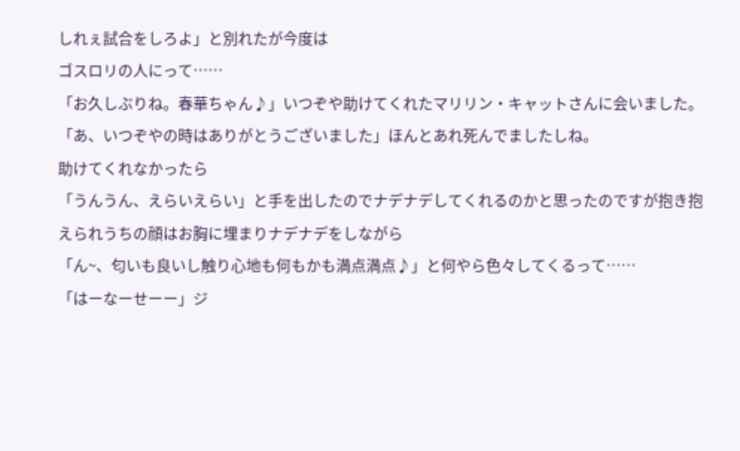しれぇ試合をしろよ」と別れたが今度は
ゴスロリの人にって……
「お久しぶりね。春華ちゃん♪」いつぞや助けてくれたマリリン・キャットさんに会いました。
「あ、いつぞやの時はありがとうございました」ほんとあれ死んでましたしね。
助けてくれなかったら
「うんうん、えらいえらい」と手を出したのでナデナデしてくれるのかと思ったのですが抱き抱えられうちの顔はお胸に埋まりナデナデをしながら
「ん~、匂いも良いし触り心地も何もかも満点満点♪」と何やら色々してくるって……
「はーなーせーー」ジ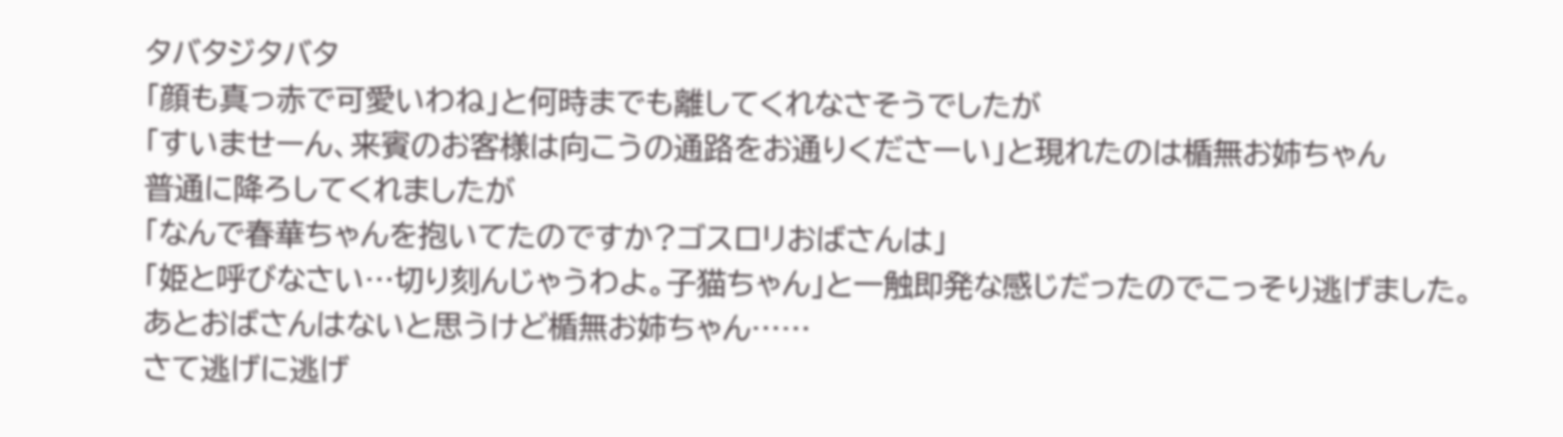タバタジタバタ
「顔も真っ赤で可愛いわね」と何時までも離してくれなさそうでしたが
「すいませーん、来賓のお客様は向こうの通路をお通りくださーい」と現れたのは楯無お姉ちゃん
普通に降ろしてくれましたが
「なんで春華ちゃんを抱いてたのですか?ゴスロリおばさんは」
「姫と呼びなさい…切り刻んじゃうわよ。子猫ちゃん」と一触即発な感じだったのでこっそり逃げました。
あとおばさんはないと思うけど楯無お姉ちゃん……
さて逃げに逃げ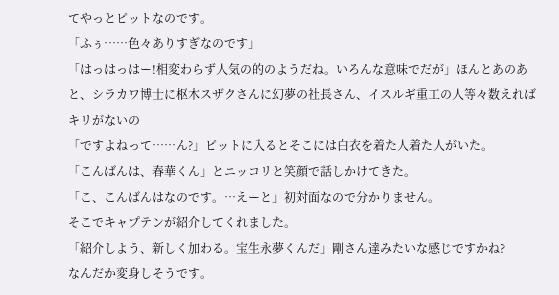てやっとピットなのです。
「ふぅ……色々ありすぎなのです」
「はっはっはー!相変わらず人気の的のようだね。いろんな意味でだが」ほんとあのあと、シラカワ博士に枢木スザクさんに幻夢の社長さん、イスルギ重工の人等々数えればキリがないの
「ですよねって……ん?」ピットに入るとそこには白衣を着た人着た人がいた。
「こんばんは、春華くん」とニッコリと笑顔で話しかけてきた。
「こ、こんばんはなのです。…えーと」初対面なので分かりません。
そこでキャプテンが紹介してくれました。
「紹介しよう、新しく加わる。宝生永夢くんだ」剛さん達みたいな感じですかね?
なんだか変身しそうです。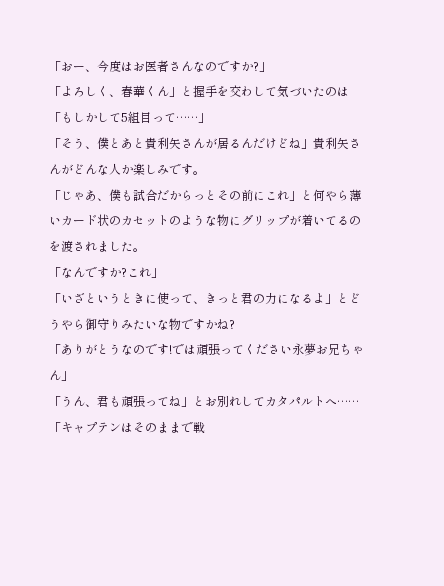「おー、今度はお医者さんなのですか?」
「よろしく、春華くん」と握手を交わして気づいたのは
「もしかして5組目って……」
「そう、僕とあと貴利矢さんが居るんだけどね」貴利矢さんがどんな人か楽しみです。
「じゃあ、僕も試合だからっとその前にこれ」と何やら薄いカード状のカセットのような物にグリップが着いてるのを渡されました。
「なんですか?これ」
「いざというときに使って、きっと君の力になるよ」とどうやら御守りみたいな物ですかね?
「ありがとうなのです!では頑張ってください永夢お兄ちゃん」
「うん、君も頑張ってね」とお別れしてカタパルトへ……
「キャプテンはそのままで戦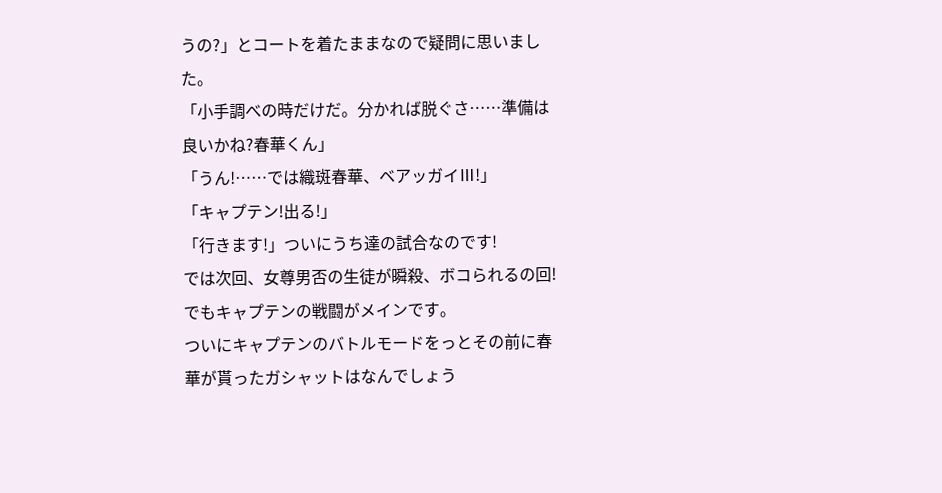うの?」とコートを着たままなので疑問に思いました。
「小手調べの時だけだ。分かれば脱ぐさ……準備は良いかね?春華くん」
「うん!……では織斑春華、ベアッガイⅢ!」
「キャプテン!出る!」
「行きます!」ついにうち達の試合なのです!
では次回、女尊男否の生徒が瞬殺、ボコられるの回!
でもキャプテンの戦闘がメインです。
ついにキャプテンのバトルモードをっとその前に春華が貰ったガシャットはなんでしょう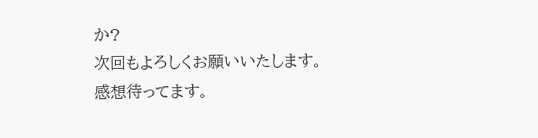か?
次回もよろしくお願いいたします。
感想待ってます。